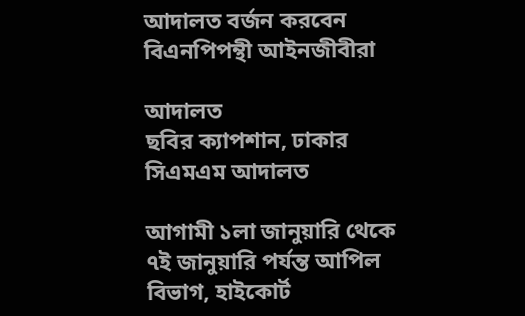আদালত বর্জন করবেন বিএনপিপন্থী আইনজীবীরা

আদালত
ছবির ক্যাপশান, ঢাকার সিএমএম আদালত

আগামী ১লা জানুয়ারি থেকে ৭ই জানুয়ারি পর্যন্ত আপিল বিভাগ, হাইকোর্ট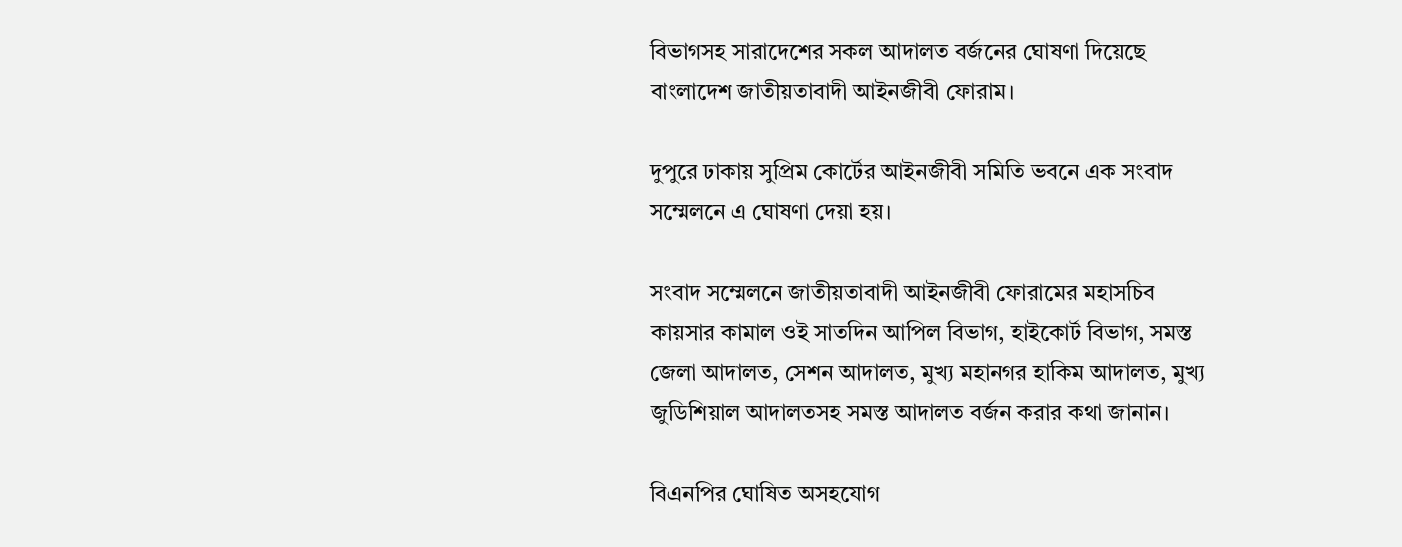বিভাগসহ সারাদেশের সকল আদালত বর্জনের ঘোষণা দিয়েছে বাংলাদেশ জাতীয়তাবাদী আইনজীবী ফোরাম।

দুপুরে ঢাকায় সুপ্রিম কোর্টের আইনজীবী সমিতি ভবনে এক সংবাদ সম্মেলনে এ ঘোষণা দেয়া হয়।

সংবাদ সম্মেলনে জাতীয়তাবাদী আইনজীবী ফোরামের মহাসচিব কায়সার কামাল ওই সাতদিন আপিল বিভাগ, হাইকোর্ট বিভাগ, সমস্ত জেলা আদালত, সেশন আদালত, মুখ্য মহানগর হাকিম আদালত, মুখ্য জুডিশিয়াল আদালতসহ সমস্ত আদালত বর্জন করার কথা জানান।

বিএনপির ঘোষিত অসহযোগ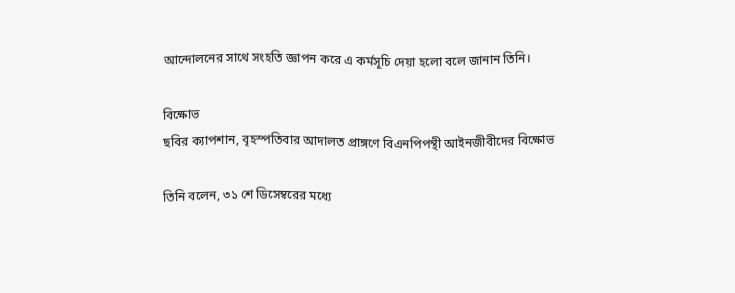আন্দোলনের সাথে সংহতি জ্ঞাপন করে এ কর্মসূচি দেয়া হলো বলে জানান তিনি।

বিক্ষোভ
ছবির ক্যাপশান, বৃহস্পতিবার আদালত প্রাঙ্গণে বিএনপিপন্থী আইনজীবীদের বিক্ষোভ

তিনি বলেন, ৩১ শে ডিসেম্বরের মধ্যে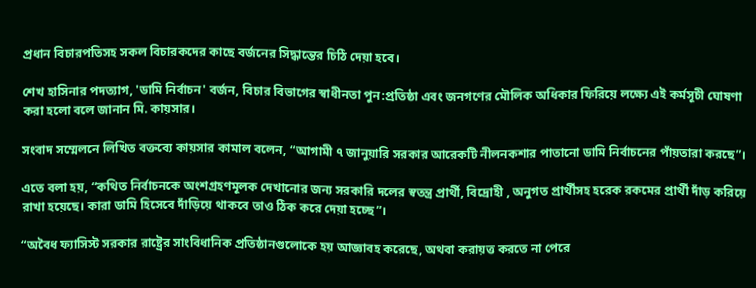প্রধান বিচারপতিসহ সকল বিচারকদের কাছে বর্জনের সিদ্ধান্তের চিঠি দেয়া হবে।

শেখ হাসিনার পদত্যাগ, 'ডামি নির্বাচন' বর্জন, বিচার বিভাগের স্বাধীনতা পুন:প্রতিষ্ঠা এবং জনগণের মৌলিক অধিকার ফিরিয়ে লক্ষ্যে এই কর্মসূচী ঘোষণা করা হলো বলে জানান মি. কায়সার।

সংবাদ সম্মেলনে লিখিত বক্তব্যে কায়সার কামাল বলেন, “আগামী ৭ জানুয়ারি সরকার আরেকটি নীলনকশার পাতানো ডামি নির্বাচনের পাঁয়তারা করছে”।

এতে বলা হয়, “কথিত নির্বাচনকে অংশগ্রহণমূলক দেখানোর জন্য সরকারি দলের স্বতন্ত্র প্রার্থী, বিদ্রোহী , অনুগত প্রার্থীসহ হরেক রকমের প্রার্থী দাঁড় করিয়ে রাখা হয়েছে। কারা ডামি হিসেবে দাঁড়িয়ে থাকবে তাও ঠিক করে দেয়া হচ্ছে”।

“অবৈধ ফ্যাসিস্ট সরকার রাষ্ট্রের সাংবিধানিক প্রতিষ্ঠানগুলোকে হয় আজ্ঞাবহ করেছে, অথবা করায়ত্ত করতে না পেরে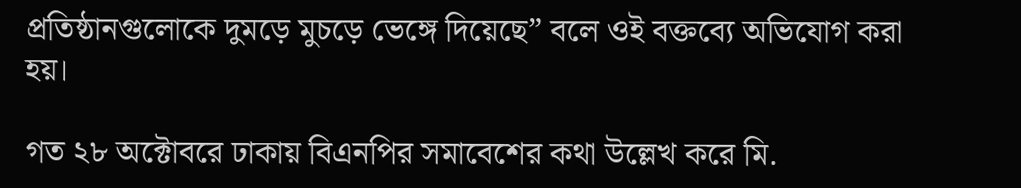প্রতিষ্ঠানগুলোকে দুমড়ে মুচড়ে ভেঙ্গে দিয়েছে” বলে ওই বক্তব্যে অভিযোগ করা হয়।

গত ২৮ অক্টোবরে ঢাকায় বিএনপির সমাবেশের কথা উল্লেখ করে মি.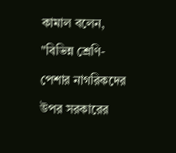কামাল বলেন, "বিভিন্ন শ্রেণি-পেশার নাগরিকদের উপর সরকারের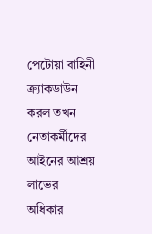পেটোয়া বাহিনী ক্র্যাকডাউন করল তখন নেতাকর্মীদের আইনের আশ্রয় লাভের অধিকার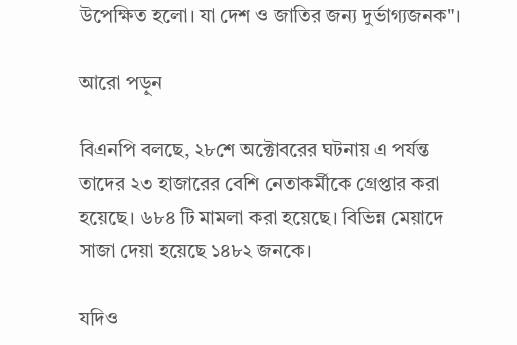উপেক্ষিত হলো। যা দেশ ও জাতির জন্য দুর্ভাগ্যজনক"।

আরো পড়ুন

বিএনপি বলছে, ২৮শে অক্টোবরের ঘটনায় এ পর্যন্ত তাদের ২৩ হাজারের বেশি নেতাকর্মীকে গ্রেপ্তার করা হয়েছে। ৬৮৪ টি মামলা করা হয়েছে। বিভিন্ন মেয়াদে সাজা দেয়া হয়েছে ১৪৮২ জনকে।

যদিও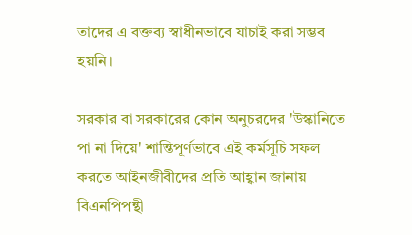তাদের এ বক্তব্য স্বাধীনভাবে যাচাই করা সম্ভব হয়নি।

সরকার বা সরকারের কোন অনুচরদের 'উস্কানিতে পা না দিয়ে' শান্তিপূর্ণভাবে এই কর্মসূচি সফল করতে আইনজীবীদের প্রতি আহ্বান জানায় বিএনপিপন্থী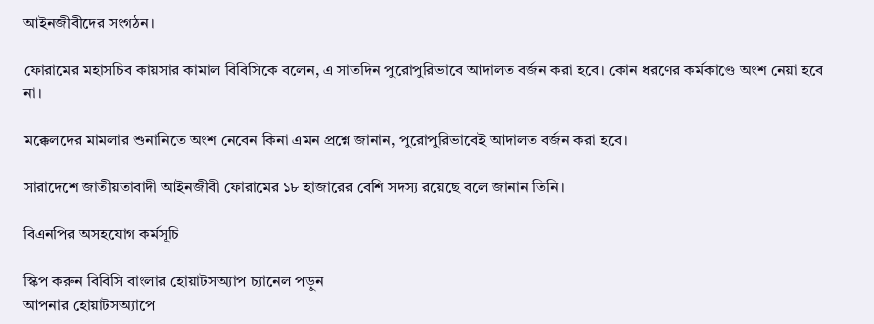আইনজীবীদের সংগঠন।

ফোরামের মহাসচিব কায়সার কামাল বিবিসিকে বলেন, এ সাতদিন পুরোপুরিভাবে আদালত বর্জন করা হবে। কোন ধরণের কর্মকাণ্ডে অংশ নেয়া হবে না।

মক্কেলদের মামলার শুনানিতে অংশ নেবেন কিনা এমন প্রশ্নে জানান, পুরোপুরিভাবেই আদালত বর্জন করা হবে।

সারাদেশে জাতীয়তাবাদী আইনজীবী ফোরামের ১৮ হাজারের বেশি সদস্য রয়েছে বলে জানান তিনি।

বিএনপির অসহযোগ কর্মসূচি

স্কিপ করুন বিবিসি বাংলার হোয়াটসঅ্যাপ চ্যানেল পড়ুন
আপনার হোয়াটসঅ্যাপে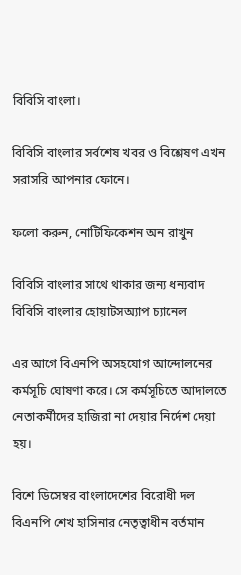বিবিসি বাংলা।

বিবিসি বাংলার সর্বশেষ খবর ও বিশ্লেষণ এখন সরাসরি আপনার ফোনে।

ফলো করুন, নোটিফিকেশন অন রাখুন

বিবিসি বাংলার সাথে থাকার জন্য ধন্যবাদ বিবিসি বাংলার হোয়াটসঅ্যাপ চ্যানেল

এর আগে বিএনপি অসহযোগ আন্দোলনের কর্মসূচি ঘোষণা করে। সে কর্মসূচিতে আদালতে নেতাকর্মীদের হাজিরা না দেয়ার নির্দেশ দেয়া হয়।

বিশে ডিসেম্বর বাংলাদেশের বিরোধী দল বিএনপি শেখ হাসিনার নেতৃত্বাধীন বর্তমান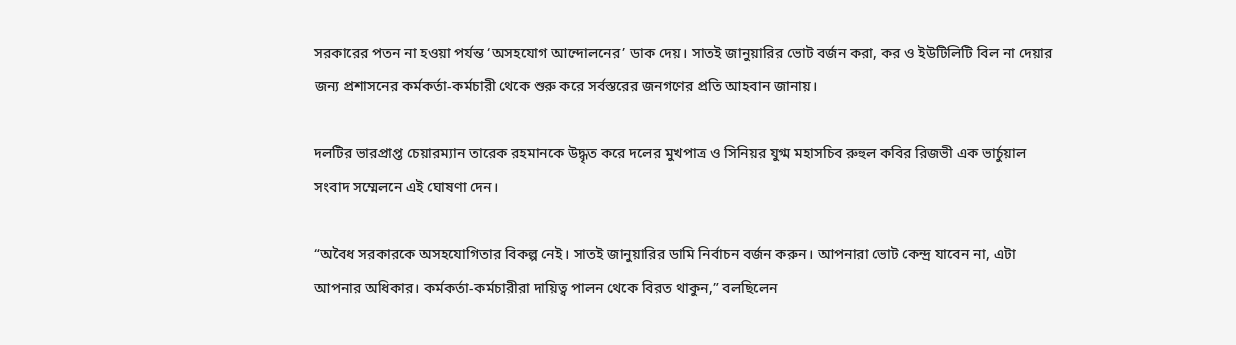সরকারের পতন না হওয়া পর্যন্ত ‘অসহযোগ আন্দোলনের’ ডাক দেয়। সাতই জানুয়ারির ভোট বর্জন করা, কর ও ইউটিলিটি বিল না দেয়ার জন্য প্রশাসনের কর্মকর্তা-কর্মচারী থেকে শুরু করে সর্বস্তরের জনগণের প্রতি আহবান জানায়।

দলটির ভারপ্রাপ্ত চেয়ারম্যান তারেক রহমানকে উদ্ধৃত করে দলের মুখপাত্র ও সিনিয়র যুগ্ম মহাসচিব রুহুল কবির রিজভী এক ভার্চুয়াল সংবাদ সম্মেলনে এই ঘোষণা দেন।

“অবৈধ সরকারকে অসহযোগিতার বিকল্প নেই। সাতই জানুয়ারির ডামি নির্বাচন বর্জন করুন। আপনারা ভোট কেন্দ্র যাবেন না, এটা আপনার অধিকার। কর্মকর্তা-কর্মচারীরা দায়িত্ব পালন থেকে বিরত থাকুন,” বলছিলেন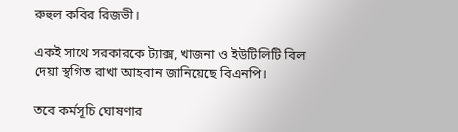রুহুল কবির রিজভী।

একই সাথে সরকারকে ট্যাক্স, খাজনা ও ইউটিলিটি বিল দেয়া স্থগিত রাখা আহবান জানিয়েছে বিএনপি।

তবে কর্মসূচি ঘোষণার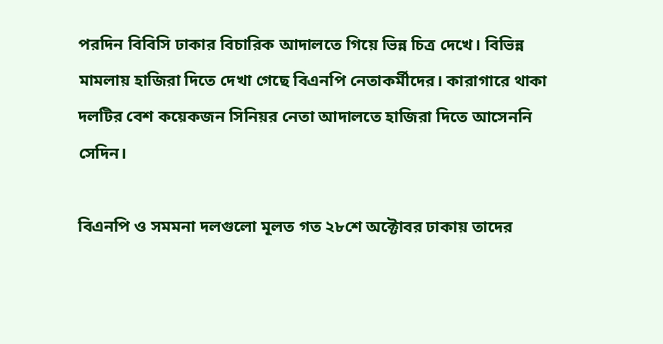পরদিন বিবিসি ঢাকার বিচারিক আদালতে গিয়ে ভিন্ন চিত্র দেখে। বিভিন্ন মামলায় হাজিরা দিতে দেখা গেছে বিএনপি নেতাকর্মীদের। কারাগারে থাকা দলটির বেশ কয়েকজন সিনিয়র নেতা আদালতে হাজিরা দিতে আসেননি সেদিন।

বিএনপি ও সমমনা দলগুলো মূলত গত ২৮শে অক্টোবর ঢাকায় তাদের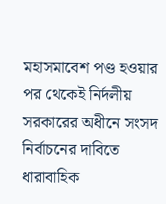মহাসমাবেশ পণ্ড হওয়ার পর থেকেই নির্দলীয় সরকারের অধীনে সংসদ নির্বাচনের দাবিতে ধারাবাহিক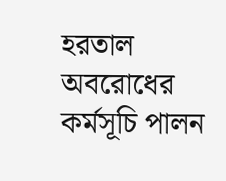হরতাল অবরোধের কর্মসূচি পালন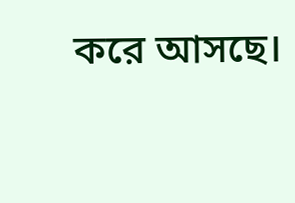করে আসছে।